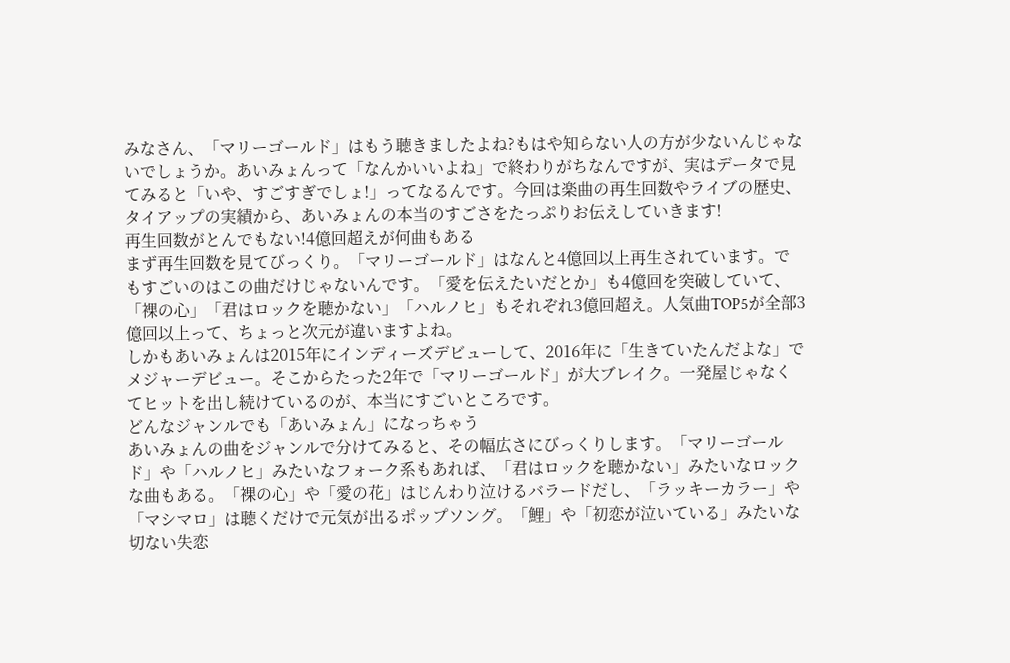みなさん、「マリーゴールド」はもう聴きましたよね?もはや知らない人の方が少ないんじゃないでしょうか。あいみょんって「なんかいいよね」で終わりがちなんですが、実はデータで見てみると「いや、すごすぎでしょ!」ってなるんです。今回は楽曲の再生回数やライブの歴史、タイアップの実績から、あいみょんの本当のすごさをたっぷりお伝えしていきます!
再生回数がとんでもない!4億回超えが何曲もある
まず再生回数を見てびっくり。「マリーゴールド」はなんと4億回以上再生されています。でもすごいのはこの曲だけじゃないんです。「愛を伝えたいだとか」も4億回を突破していて、「裸の心」「君はロックを聴かない」「ハルノヒ」もそれぞれ3億回超え。人気曲TOP5が全部3億回以上って、ちょっと次元が違いますよね。
しかもあいみょんは2015年にインディーズデビューして、2016年に「生きていたんだよな」でメジャーデビュー。そこからたった2年で「マリーゴールド」が大ブレイク。一発屋じゃなくてヒットを出し続けているのが、本当にすごいところです。
どんなジャンルでも「あいみょん」になっちゃう
あいみょんの曲をジャンルで分けてみると、その幅広さにびっくりします。「マリーゴールド」や「ハルノヒ」みたいなフォーク系もあれば、「君はロックを聴かない」みたいなロックな曲もある。「裸の心」や「愛の花」はじんわり泣けるバラードだし、「ラッキーカラー」や「マシマロ」は聴くだけで元気が出るポップソング。「鯉」や「初恋が泣いている」みたいな切ない失恋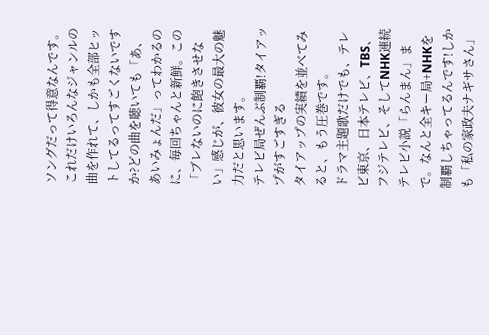ソングだって得意なんです。
これだけいろんなジャンルの曲を作れて、しかも全部ヒットしてるってすごくないですか?どの曲を聴いても「あ、あいみょんだ」ってわかるのに、毎回ちゃんと新鮮。この「ブレないのに飽きさせない」感じが、彼女の最大の魅力だと思います。
テレビ局ぜんぶ制覇!タイアップがすごすぎる
タイアップの実績を並べてみると、もう圧巻です。
ドラマ主題歌だけでも、テレビ東京、日本テレビ、TBS、フジテレビ、そしてNHK連続テレビ小説「らんまん」まで。なんと全キー局+NHKを制覇しちゃってるんです!しかも「私の家政夫ナギサさん」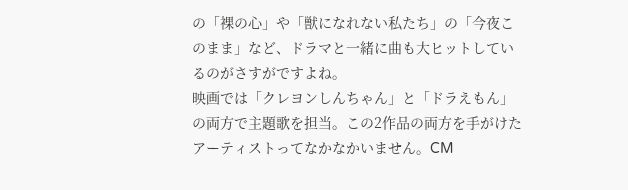の「裸の心」や「獣になれない私たち」の「今夜このまま」など、ドラマと一緒に曲も大ヒットしているのがさすがですよね。
映画では「クレヨンしんちゃん」と「ドラえもん」の両方で主題歌を担当。この2作品の両方を手がけたアーティストってなかなかいません。CM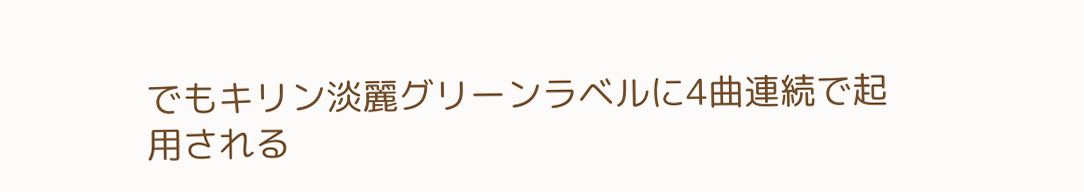でもキリン淡麗グリーンラベルに4曲連続で起用される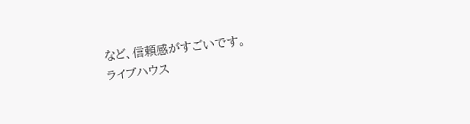など、信頼感がすごいです。
ライブハウス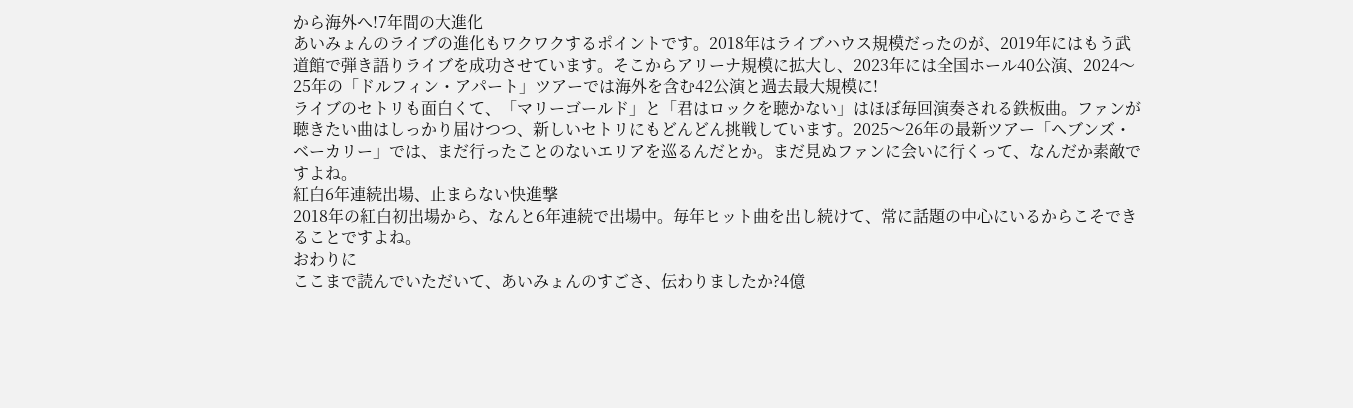から海外へ!7年間の大進化
あいみょんのライブの進化もワクワクするポイントです。2018年はライブハウス規模だったのが、2019年にはもう武道館で弾き語りライブを成功させています。そこからアリーナ規模に拡大し、2023年には全国ホール40公演、2024〜25年の「ドルフィン・アパート」ツアーでは海外を含む42公演と過去最大規模に!
ライブのセトリも面白くて、「マリーゴールド」と「君はロックを聴かない」はほぼ毎回演奏される鉄板曲。ファンが聴きたい曲はしっかり届けつつ、新しいセトリにもどんどん挑戦しています。2025〜26年の最新ツアー「ヘブンズ・ベーカリー」では、まだ行ったことのないエリアを巡るんだとか。まだ見ぬファンに会いに行くって、なんだか素敵ですよね。
紅白6年連続出場、止まらない快進撃
2018年の紅白初出場から、なんと6年連続で出場中。毎年ヒット曲を出し続けて、常に話題の中心にいるからこそできることですよね。
おわりに
ここまで読んでいただいて、あいみょんのすごさ、伝わりましたか?4億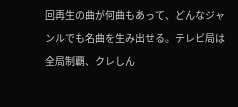回再生の曲が何曲もあって、どんなジャンルでも名曲を生み出せる。テレビ局は全局制覇、クレしん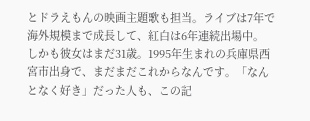とドラえもんの映画主題歌も担当。ライブは7年で海外規模まで成長して、紅白は6年連続出場中。
しかも彼女はまだ31歳。1995年生まれの兵庫県西宮市出身で、まだまだこれからなんです。「なんとなく好き」だった人も、この記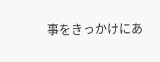事をきっかけにあ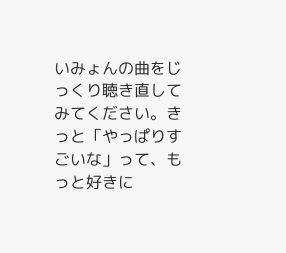いみょんの曲をじっくり聴き直してみてください。きっと「やっぱりすごいな」って、もっと好きに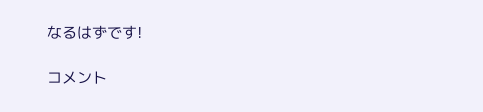なるはずです!

コメント